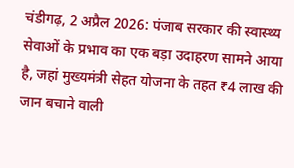चंडीगढ़, 2 अप्रैल 2026: पंजाब सरकार की स्वास्थ्य सेवाओं के प्रभाव का एक बड़ा उदाहरण सामने आया है, जहां मुख्यमंत्री सेहत योजना के तहत ₹4 लाख की जान बचाने वाली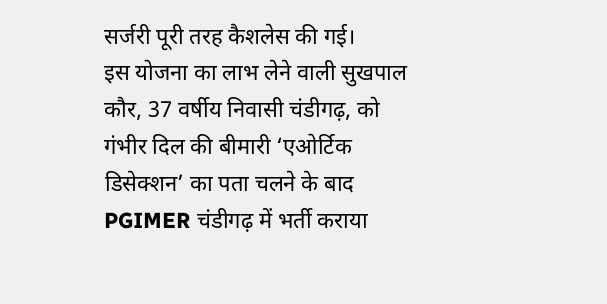सर्जरी पूरी तरह कैशलेस की गई।
इस योजना का लाभ लेने वाली सुखपाल कौर, 37 वर्षीय निवासी चंडीगढ़, को गंभीर दिल की बीमारी ‘एओर्टिक डिसेक्शन’ का पता चलने के बाद PGIMER चंडीगढ़ में भर्ती कराया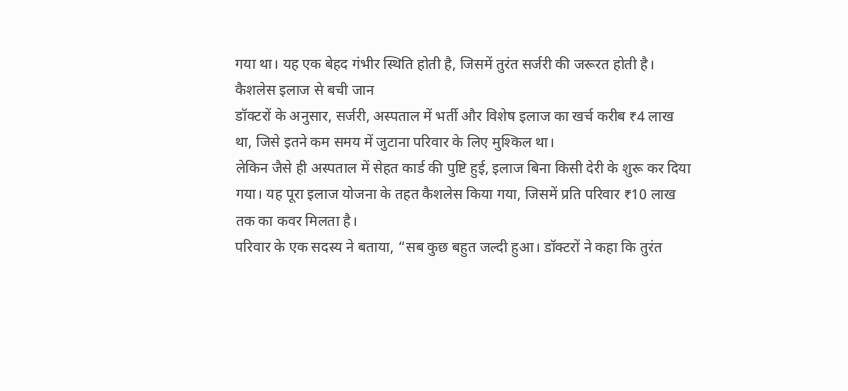गया था। यह एक बेहद गंभीर स्थिति होती है, जिसमें तुरंत सर्जरी की जरूरत होती है।
कैशलेस इलाज से बची जान
डॉक्टरों के अनुसार, सर्जरी, अस्पताल में भर्ती और विशेष इलाज का खर्च करीब ₹4 लाख था, जिसे इतने कम समय में जुटाना परिवार के लिए मुश्किल था।
लेकिन जैसे ही अस्पताल में सेहत कार्ड की पुष्टि हुई, इलाज बिना किसी देरी के शुरू कर दिया गया। यह पूरा इलाज योजना के तहत कैशलेस किया गया, जिसमें प्रति परिवार ₹10 लाख तक का कवर मिलता है।
परिवार के एक सदस्य ने बताया, “सब कुछ बहुत जल्दी हुआ। डॉक्टरों ने कहा कि तुरंत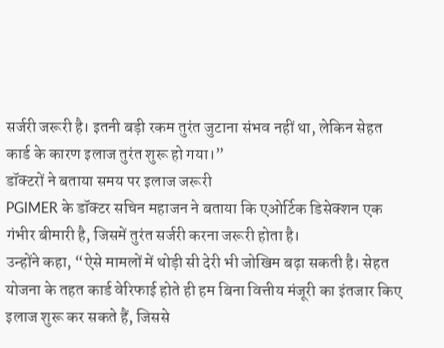सर्जरी जरूरी है। इतनी बड़ी रकम तुरंत जुटाना संभव नहीं था, लेकिन सेहत कार्ड के कारण इलाज तुरंत शुरू हो गया।”
डॉक्टरों ने बताया समय पर इलाज जरूरी
PGIMER के डॉक्टर सचिन महाजन ने बताया कि एओर्टिक डिसेक्शन एक गंभीर बीमारी है, जिसमें तुरंत सर्जरी करना जरूरी होता है।
उन्होंने कहा, “ऐसे मामलों में थोड़ी सी देरी भी जोखिम बढ़ा सकती है। सेहत योजना के तहत कार्ड वेरिफाई होते ही हम बिना वित्तीय मंजूरी का इंतजार किए इलाज शुरू कर सकते हैं, जिससे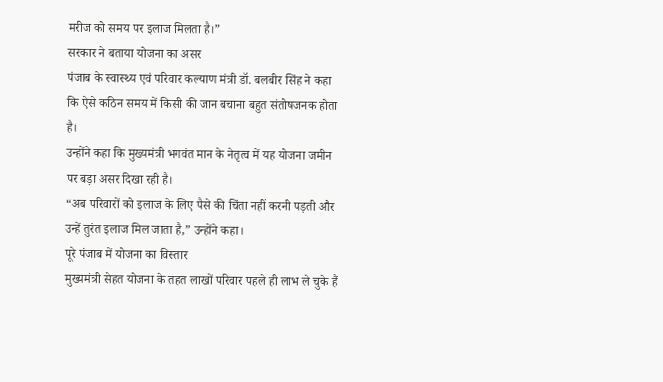मरीज को समय पर इलाज मिलता है।”
सरकार ने बताया योजना का असर
पंजाब के स्वास्थ्य एवं परिवार कल्याण मंत्री डॉ. बलबीर सिंह ने कहा कि ऐसे कठिन समय में किसी की जान बचाना बहुत संतोषजनक होता है।
उन्होंने कहा कि मुख्यमंत्री भगवंत मान के नेतृत्व में यह योजना जमीन पर बड़ा असर दिखा रही है।
“अब परिवारों को इलाज के लिए पैसे की चिंता नहीं करनी पड़ती और उन्हें तुरंत इलाज मिल जाता है,” उन्होंने कहा।
पूरे पंजाब में योजना का विस्तार
मुख्यमंत्री सेहत योजना के तहत लाखों परिवार पहले ही लाभ ले चुके हैं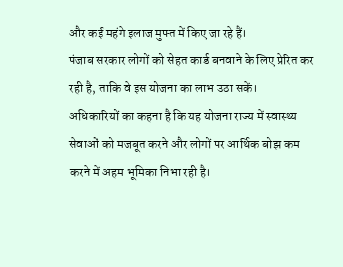और कई महंगे इलाज मुफ्त में किए जा रहे हैं।
पंजाब सरकार लोगों को सेहत कार्ड बनवाने के लिए प्रेरित कर रही है, ताकि वे इस योजना का लाभ उठा सकें।
अधिकारियों का कहना है कि यह योजना राज्य में स्वास्थ्य सेवाओं को मजबूत करने और लोगों पर आर्थिक बोझ कम करने में अहम भूमिका निभा रही है।